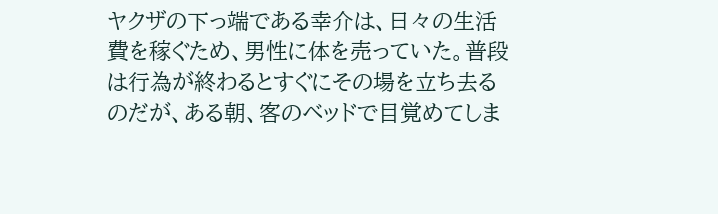ヤクザの下っ端である幸介は、日々の生活費を稼ぐため、男性に体を売っていた。普段は行為が終わるとすぐにその場を立ち去るのだが、ある朝、客のベッドで目覚めてしま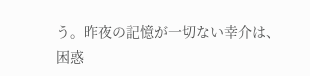う。昨夜の記憶が一切ない幸介は、困惑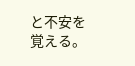と不安を覚える。